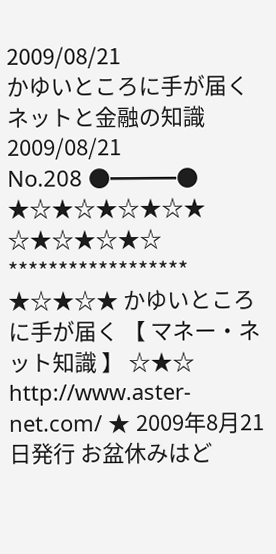2009/08/21
かゆいところに手が届くネットと金融の知識 2009/08/21
No.208 ●━━━● ★☆★☆★☆★☆★ ☆★☆★☆★☆ ****************** ★☆★☆★ かゆいところに手が届く 【 マネー・ネット知識 】 ☆★☆ http://www.aster-net.com/ ★ 2009年8月21日発行 お盆休みはど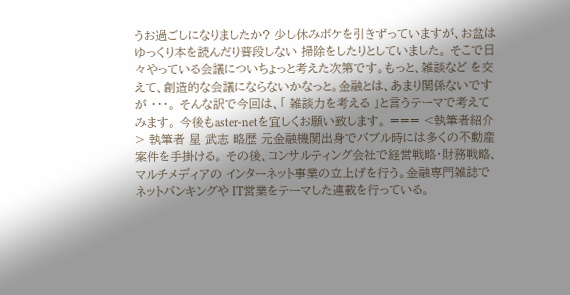うお過ごしになりましたか? 少し休みボケを引きずっていますが、お盆はゆっくり本を読んだり普段しない 掃除をしたりとしていました。 そこで日々やっている会議についちょっと考えた次第です。もっと、雑談など を交えて、創造的な会議にならないかなっと。金融とは、あまり関係ないですが ・・・。 そんな訳で今回は、「 雑談力を考える 」と言うテーマで考えてみます。 今後もaster-netを宜しくお願い致します。 === <執筆者紹介> 執筆者 星 武志 略歴 元金融機関出身でバブル時には多くの不動産案件を手掛ける。 その後、コンサルティング会社で経営戦略・財務戦略、マルチメディアの インターネット事業の立上げを行う。金融専門雑誌でネットバンキングや IT営業をテーマした連載を行っている。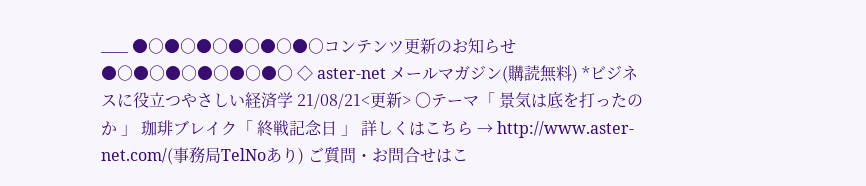___ ●○●○●○●○●○●○コンテンツ更新のお知らせ●○●○●○●○●○●○ ◇ aster-net メールマガジン(購読無料) *ビジネスに役立つやさしい経済学 21/08/21<更新> 〇テーマ「 景気は底を打ったのか 」 珈琲ブレイク「 終戦記念日 」 詳しくはこちら → http://www.aster-net.com/(事務局TelNoあり) ご質問・お問合せはこ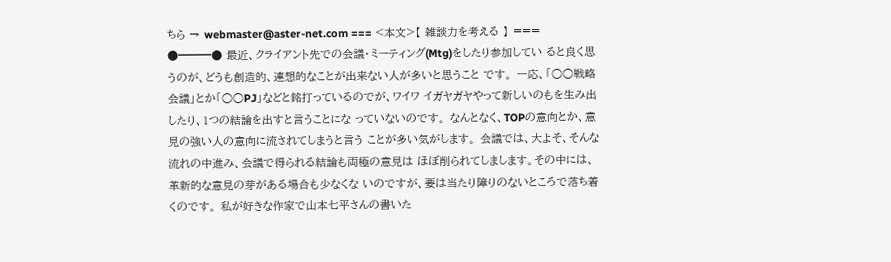ちら → webmaster@aster-net.com === <本文>【 雑談力を考える 】 === ●━━━● 最近、クライアント先での会議・ミーティング(Mtg)をしたり参加してい ると良く思うのが、どうも創造的、連想的なことが出来ない人が多いと思うこと です。 一応、「○○戦略会議」とか「○○PJ」などと銘打っているのでが、ワイワ イガヤガヤやって新しいのもを生み出したり、1つの結論を出すと言うことにな っていないのです。 なんとなく、TOPの意向とか、意見の強い人の意向に流されてしまうと言う ことが多い気がします。 会議では、大よそ、そんな流れの中進み、会議で得られる結論も両極の意見は ほぼ削られてしまします。その中には、革新的な意見の芽がある場合も少なくな いのですが、要は当たり障りのないところで落ち着くのです。 私が好きな作家で山本七平さんの書いた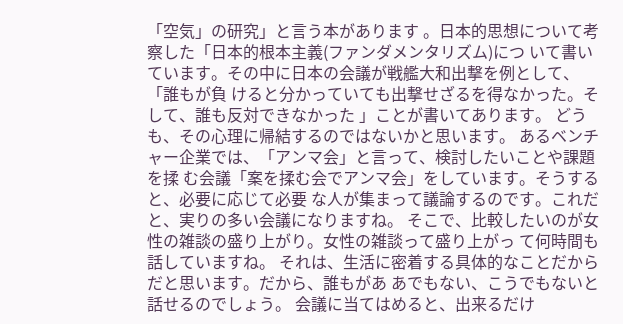「空気」の研究」と言う本があります 。日本的思想について考察した「日本的根本主義(ファンダメンタリズム)につ いて書いています。その中に日本の会議が戦艦大和出撃を例として、「誰もが負 けると分かっていても出撃せざるを得なかった。そして、誰も反対できなかった 」ことが書いてあります。 どうも、その心理に帰結するのではないかと思います。 あるベンチャー企業では、「アンマ会」と言って、検討したいことや課題を揉 む会議「案を揉む会でアンマ会」をしています。そうすると、必要に応じて必要 な人が集まって議論するのです。これだと、実りの多い会議になりますね。 そこで、比較したいのが女性の雑談の盛り上がり。女性の雑談って盛り上がっ て何時間も話していますね。 それは、生活に密着する具体的なことだからだと思います。だから、誰もがあ あでもない、こうでもないと話せるのでしょう。 会議に当てはめると、出来るだけ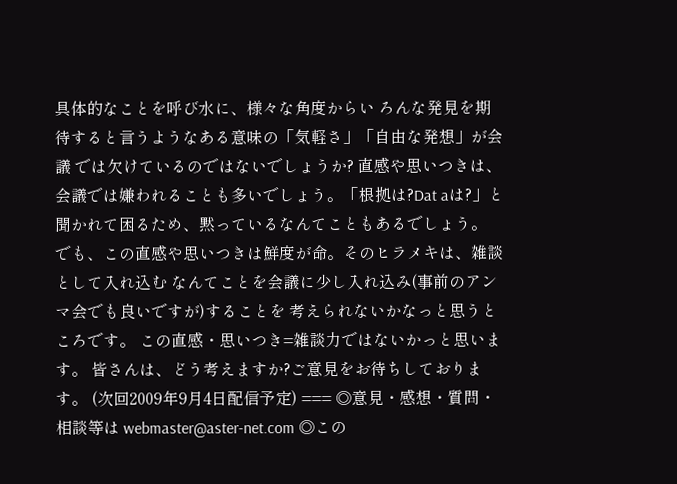具体的なことを呼び水に、様々な角度からい ろんな発見を期待すると言うようなある意味の「気軽さ」「自由な発想」が会議 では欠けているのではないでしょうか? 直感や思いつきは、会議では嫌われることも多いでしょう。「根拠は?Dat aは?」と聞かれて困るため、黙っているなんてこともあるでしょう。 でも、この直感や思いつきは鮮度が命。そのヒラメキは、雑談として入れ込む なんてことを会議に少し入れ込み(事前のアンマ会でも良いですが)することを 考えられないかなっと思うところです。 この直感・思いつき=雑談力ではないかっと思います。 皆さんは、どう考えますか?ご意見をお待ちしております。 (次回2009年9月4日配信予定) === ◎意見・感想・質問・相談等は webmaster@aster-net.com ◎この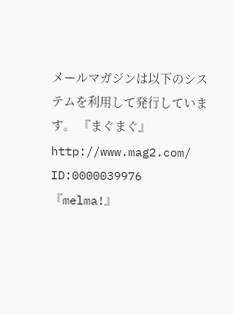メールマガジンは以下のシステムを利用して発行しています。 『まぐまぐ』 http://www.mag2.com/ ID:0000039976 『melma!』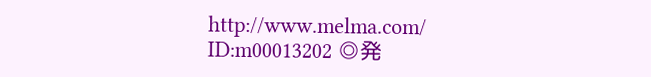http://www.melma.com/ ID:m00013202 ◎発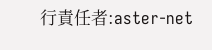行責任者:aster-net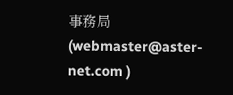事務局(webmaster@aster-net.com )